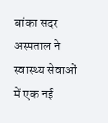बांका सदर अस्पताल ने स्वास्थ्य सेवाओं में एक नई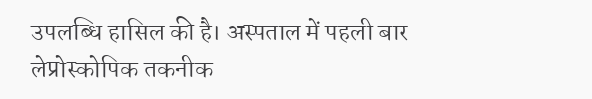उपलब्धि हासिल की है। अस्पताल में पहली बार लेप्रोस्कोपिक तकनीक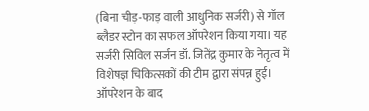(बिना चीड़-फाड़ वाली आधुनिक सर्जरी) से गॉल ब्लैडर स्टोन का सफल ऑपरेशन किया गया। यह सर्जरी सिविल सर्जन डॉ. जितेंद्र कुमार के नेतृत्व में विशेषज्ञ चिकित्सकों की टीम द्वारा संपन्न हुई। ऑपरेशन के बाद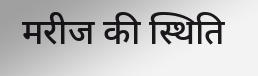मरीज की स्थिति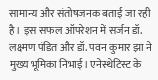सामान्य और संतोषजनक बताई जा रही है। इस सफल ऑपरेशन में सर्जन डॉ. लक्ष्मण पंडित और डॉ. पवन कुमार झा ने मुख्य भूमिका निभाई। एनेस्थेटिस्ट के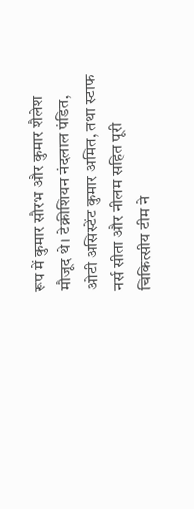रूप में कुमार सौरभ और कुमार शैलेश मौजूद थे। टेक्नीशियन नंदलाल पंडित, ओटी असिस्टेंट कुमार अमित, तथा स्टाफ नर्स सीता और नीलम सहित पूरी चिकित्सीय टीम ने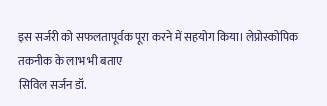इस सर्जरी को सफलतापूर्वक पूरा करने में सहयोग किया। लेप्रोस्कोपिक तकनीक के लाभ भी बताए
सिविल सर्जन डॉ.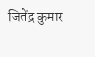जितेंद्र कुमार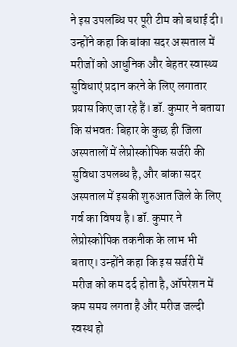ने इस उपलब्धि पर पूरी टीम को बधाई दी। उन्होंने कहा कि बांका सदर अस्पताल में मरीजों को आधुनिक और बेहतर स्वास्थ्य सुविधाएं प्रदान करने के लिए लगातार प्रयास किए जा रहे हैं। डॉ. कुमार ने बताया कि संभवतः बिहार के कुछ ही जिला अस्पतालों में लेप्रोस्कोपिक सर्जरी की सुविधा उपलब्ध है, और बांका सदर अस्पताल में इसकी शुरुआत जिले के लिए गर्व का विषय है। डॉ. कुमार ने लेप्रोस्कोपिक तकनीक के लाभ भी बताए। उन्होंने कहा कि इस सर्जरी में मरीज को कम दर्द होता है, ऑपरेशन में कम समय लगता है और मरीज जल्दी स्वस्थ हो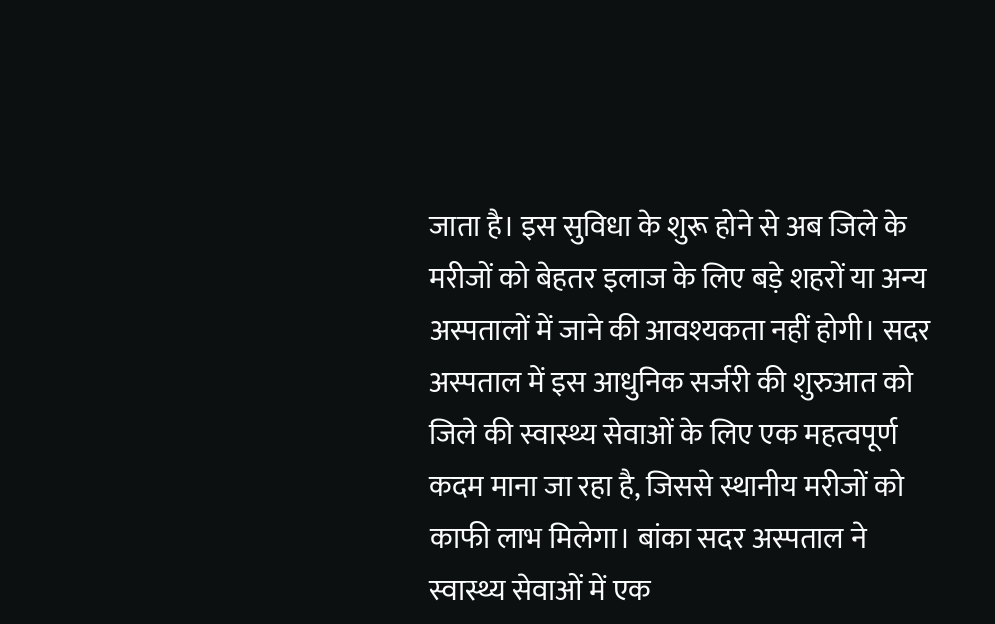जाता है। इस सुविधा के शुरू होने से अब जिले के मरीजों को बेहतर इलाज के लिए बड़े शहरों या अन्य अस्पतालों में जाने की आवश्यकता नहीं होगी। सदर अस्पताल में इस आधुनिक सर्जरी की शुरुआत को जिले की स्वास्थ्य सेवाओं के लिए एक महत्वपूर्ण कदम माना जा रहा है, जिससे स्थानीय मरीजों को काफी लाभ मिलेगा। बांका सदर अस्पताल ने स्वास्थ्य सेवाओं में एक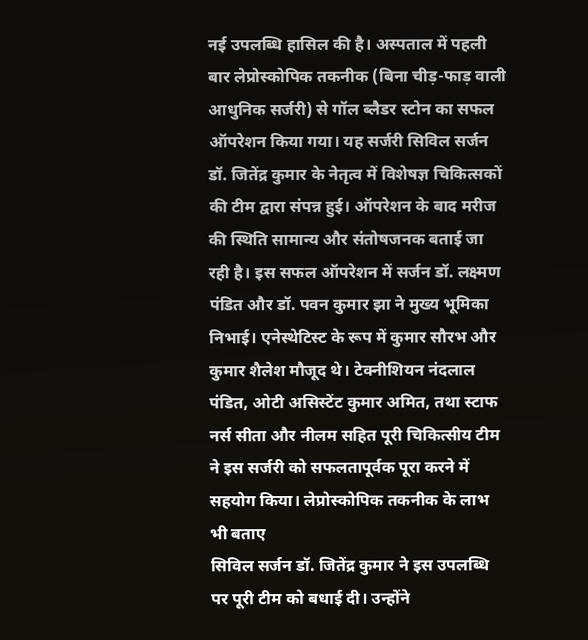नई उपलब्धि हासिल की है। अस्पताल में पहली बार लेप्रोस्कोपिक तकनीक (बिना चीड़-फाड़ वाली आधुनिक सर्जरी) से गॉल ब्लैडर स्टोन का सफल ऑपरेशन किया गया। यह सर्जरी सिविल सर्जन डॉ. जितेंद्र कुमार के नेतृत्व में विशेषज्ञ चिकित्सकों की टीम द्वारा संपन्न हुई। ऑपरेशन के बाद मरीज की स्थिति सामान्य और संतोषजनक बताई जा रही है। इस सफल ऑपरेशन में सर्जन डॉ. लक्ष्मण पंडित और डॉ. पवन कुमार झा ने मुख्य भूमिका निभाई। एनेस्थेटिस्ट के रूप में कुमार सौरभ और कुमार शैलेश मौजूद थे। टेक्नीशियन नंदलाल पंडित, ओटी असिस्टेंट कुमार अमित, तथा स्टाफ नर्स सीता और नीलम सहित पूरी चिकित्सीय टीम ने इस सर्जरी को सफलतापूर्वक पूरा करने में सहयोग किया। लेप्रोस्कोपिक तकनीक के लाभ भी बताए
सिविल सर्जन डॉ. जितेंद्र कुमार ने इस उपलब्धि पर पूरी टीम को बधाई दी। उन्होंने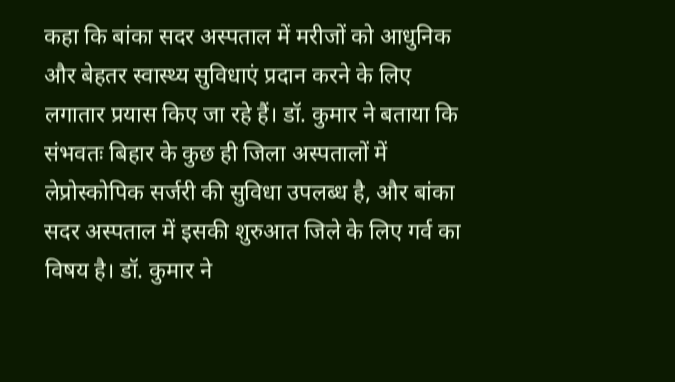कहा कि बांका सदर अस्पताल में मरीजों को आधुनिक और बेहतर स्वास्थ्य सुविधाएं प्रदान करने के लिए लगातार प्रयास किए जा रहे हैं। डॉ. कुमार ने बताया कि संभवतः बिहार के कुछ ही जिला अस्पतालों में लेप्रोस्कोपिक सर्जरी की सुविधा उपलब्ध है, और बांका सदर अस्पताल में इसकी शुरुआत जिले के लिए गर्व का विषय है। डॉ. कुमार ने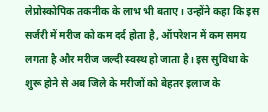लेप्रोस्कोपिक तकनीक के लाभ भी बताए। उन्होंने कहा कि इस सर्जरी में मरीज को कम दर्द होता है, ऑपरेशन में कम समय लगता है और मरीज जल्दी स्वस्थ हो जाता है। इस सुविधा के शुरू होने से अब जिले के मरीजों को बेहतर इलाज के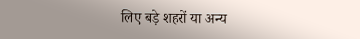लिए बड़े शहरों या अन्य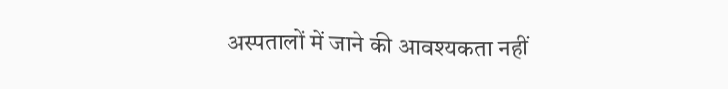अस्पतालों में जाने की आवश्यकता नहीं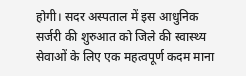होगी। सदर अस्पताल में इस आधुनिक सर्जरी की शुरुआत को जिले की स्वास्थ्य सेवाओं के लिए एक महत्वपूर्ण कदम माना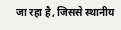जा रहा है, जिससे स्थानीय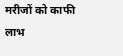मरीजों को काफी लाभ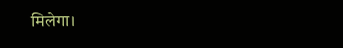मिलेगा।